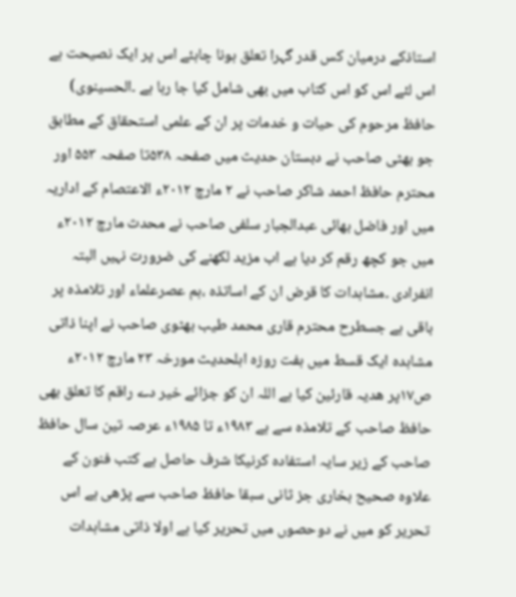استاذکے درمیان کس قدر گہرا تعلق ہونا چاہئے اس پر ایک نصیحت ہے اس لئے اس کو اس کتاب میں بھی شامل کیا جا رہا ہے ۔الحسینوی)
حافظ مرحوم کی حیات و خدمات پر ان کے علمی استحقاق کے مطابق جو بھٹی صاحب نے دبستان حدیث میں صفحہ ۵۳۸تا صفحہ ۵۵۳ اور محترم حافظ احمد شاکر صاحب نے ۲ مارچ ۲۰۱۲ء الاعتصام کے اداریہ میں اور فاضل بھائی عبدالجبار سلفی صاحب نے محدث مارچ ۲۰۱۲ء میں جو کچھ رقم کر دیا ہے اب مزید لکھنے کی ضرورت نہیں البتہ انفرادی ۔مشاہدات کا قرض ان کے اساتذہ ،ہم عصرعلماء اور تلامذہ پر باقی ہے جسطرح محترم قاری محمد طیب بھٹوی صاحب نے اپنا ذاتی مشاہدہ ایک قسط میں ہفت روزہ اہلحدیث مورخہ ۲۳ مارچ ۲۰۱۲ء ص۱۷پر ھدیہ قارئین کیا ہے اللہ ان کو جزائے خیر دے راقم کا تعلق بھی حافظ صاحب کے تلامذہ سے ہے ۱۹۸۳ء تا ۱۹۸۵ء عرصہ تین سال حافظ صاحب کے زیر سایہ استفادہ کرنیکا شرف حاصل ہے کتب فنون کے علاوہ صحیح بخاری جز ثانی سبقا حافظ صاحب سے پڑھی ہے اس تحریر کو میں نے دوحصوں میں تحریر کیا ہے اولا ذاتی مشاہدات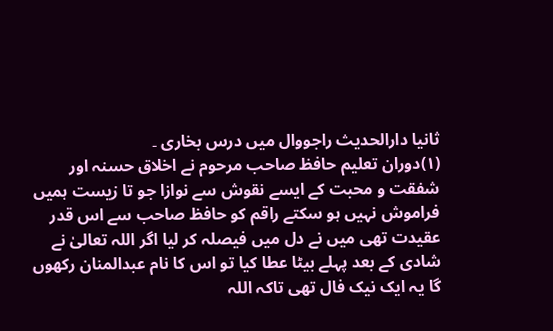ثانیا دارالحدیث راجووال میں درس بخاری ۔
(۱)دوران تعلیم حافظ صاحب مرحوم نے اخلاق حسنہ اور شفقت و محبت کے ایسے نقوش سے نوازا جو تا زیست ہمیں فراموش نہیں ہو سکتے راقم کو حافظ صاحب سے اس قدر عقیدت تھی میں نے دل میں فیصلہ کر لیا اگر اللہ تعالیٰ نے شادی کے بعد پہلے بیٹا عطا کیا تو اس کا نام عبدالمنان رکھوں گا یہ ایک نیک فال تھی تاکہ اللہ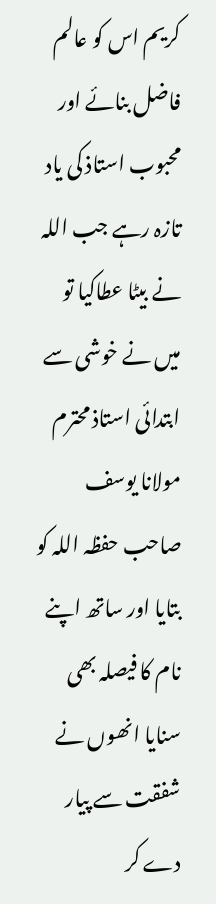کریم اس کو عالم فاضل بنائے اور محبوب استاذ کی یاد تازہ رہے جب اللہ نے بیٹا عطاکیا تو میں نے خوشی سے ابتدائی استاذ محترم مولانا یوسف صاحب حفظہ اللہ کو بتایا اور ساتھ اپنے نام کا فیصلہ بھی سنایا انھوں نے شفقت سے پیار دے کر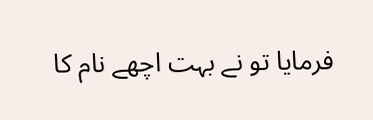فرمایا تو نے بہت اچھے نام کا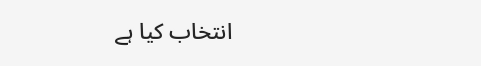انتخاب کیا ہے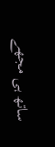ساتھ ہی مجھے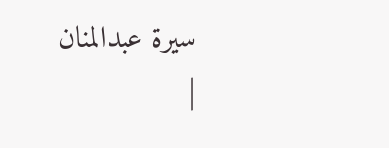سیرۃ عبدالمنان
|